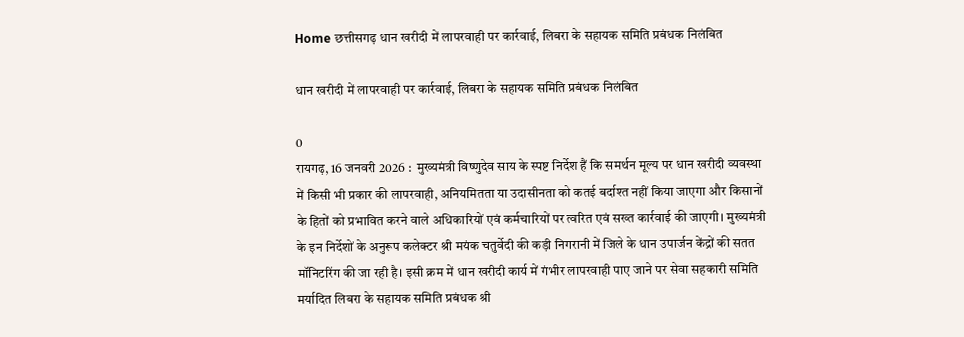Home छत्तीसगढ़ धान खरीदी में लापरवाही पर कार्रवाई, लिबरा के सहायक समिति प्रबंधक निलंबित

धान खरीदी में लापरवाही पर कार्रवाई, लिबरा के सहायक समिति प्रबंधक निलंबित

0
रायगढ़, 16 जनवरी 2026 :  मुख्यमंत्री विष्णुदेव साय के स्पष्ट निर्देश हैं कि समर्थन मूल्य पर धान खरीदी व्यवस्था में किसी भी प्रकार की लापरवाही, अनियमितता या उदासीनता को कतई बर्दाश्त नहीं किया जाएगा और किसानों के हितों को प्रभावित करने वाले अधिकारियों एवं कर्मचारियों पर त्वरित एवं सख्त कार्रवाई की जाएगी। मुख्यमंत्री के इन निर्देशों के अनुरूप कलेक्टर श्री मयंक चतुर्वेदी की कड़ी निगरानी में जिले के धान उपार्जन केंद्रों की सतत मॉनिटरिंग की जा रही है। इसी क्रम में धान खरीदी कार्य में गंभीर लापरवाही पाए जाने पर सेवा सहकारी समिति मर्यादित लिबरा के सहायक समिति प्रबंधक श्री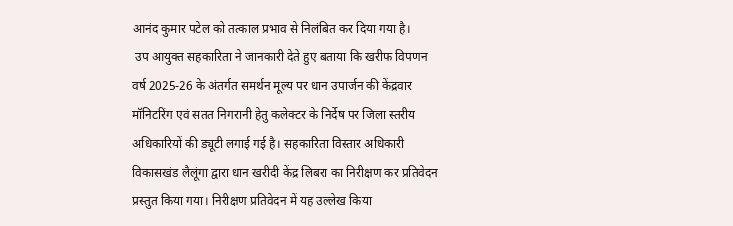आनंद कुमार पटेल को तत्काल प्रभाव से निलंबित कर दिया गया है।
 उप आयुक्त सहकारिता ने जानकारी देते हुए बताया कि खरीफ विपणन वर्ष 2025-26 के अंतर्गत समर्थन मूल्य पर धान उपार्जन की केंद्रवार मॉनिटरिंग एवं सतत निगरानी हेतु कलेक्टर के निर्देष पर जिला स्तरीय अधिकारियों की ड्यूटी लगाई गई है। सहकारिता विस्तार अधिकारी विकासखंड लैलूंगा द्वारा धान खरीदी केंद्र लिबरा का निरीक्षण कर प्रतिवेदन प्रस्तुत किया गया। निरीक्षण प्रतिवेदन में यह उल्लेख किया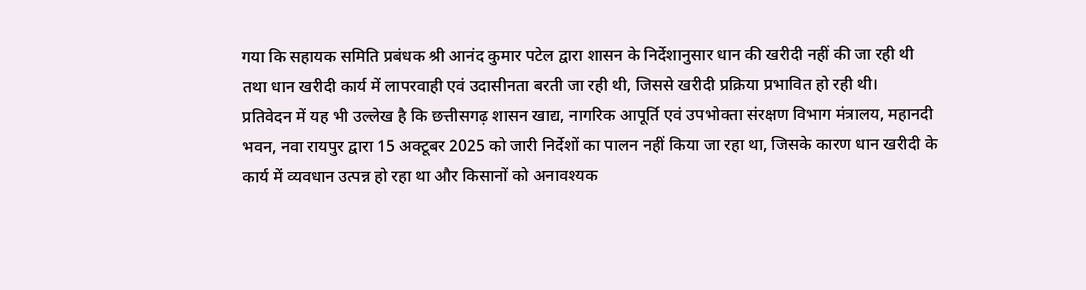गया कि सहायक समिति प्रबंधक श्री आनंद कुमार पटेल द्वारा शासन के निर्देशानुसार धान की खरीदी नहीं की जा रही थी तथा धान खरीदी कार्य में लापरवाही एवं उदासीनता बरती जा रही थी, जिससे खरीदी प्रक्रिया प्रभावित हो रही थी।
प्रतिवेदन में यह भी उल्लेख है कि छत्तीसगढ़ शासन खाद्य, नागरिक आपूर्ति एवं उपभोक्ता संरक्षण विभाग मंत्रालय, महानदी भवन, नवा रायपुर द्वारा 15 अक्टूबर 2025 को जारी निर्देशों का पालन नहीं किया जा रहा था, जिसके कारण धान खरीदी के कार्य में व्यवधान उत्पन्न हो रहा था और किसानों को अनावश्यक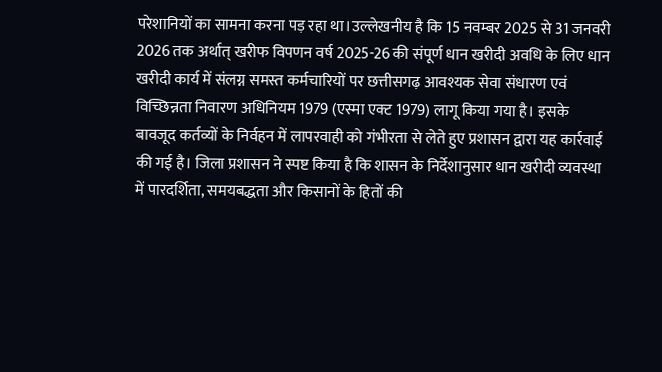परेशानियों का सामना करना पड़ रहा था।उल्लेखनीय है कि 15 नवम्बर 2025 से 31 जनवरी 2026 तक अर्थात् खरीफ विपणन वर्ष 2025-26 की संपूर्ण धान खरीदी अवधि के लिए धान खरीदी कार्य में संलग्न समस्त कर्मचारियों पर छत्तीसगढ़ आवश्यक सेवा संधारण एवं विच्छिन्नता निवारण अधिनियम 1979 (एस्मा एक्ट 1979) लागू किया गया है। इसके बावजूद कर्तव्यों के निर्वहन में लापरवाही को गंभीरता से लेते हुए प्रशासन द्वारा यह कार्रवाई की गई है। जिला प्रशासन ने स्पष्ट किया है कि शासन के निर्देशानुसार धान खरीदी व्यवस्था में पारदर्शिता, समयबद्धता और किसानों के हितों की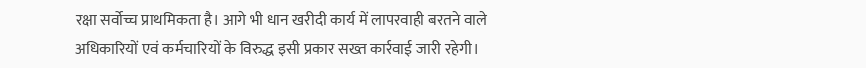रक्षा सर्वोच्च प्राथमिकता है। आगे भी धान खरीदी कार्य में लापरवाही बरतने वाले अधिकारियों एवं कर्मचारियों के विरुद्ध इसी प्रकार सख्त कार्रवाई जारी रहेगी।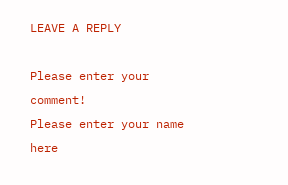LEAVE A REPLY

Please enter your comment!
Please enter your name here